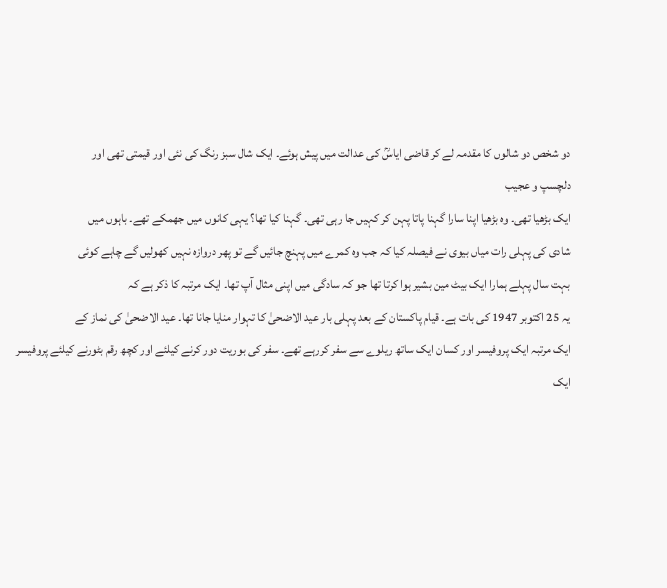دو شخص دو شالوں کا مقدمہ لے کر قاضی ایاسؒ کی عدالت میں پیش ہوئے۔ ایک شال سبز رنگ کی نئی اور قیمتی تھی اور
دلچسپ و عجیب
ایک بڑھیا تھی۔ وہ بڑھیا اپنا سارا گہنا پاتا پہن کر کہیں جا رہی تھی۔ گہنا کیا تھا؟ یہی کانوں میں جھمکے تھے۔ باہوں میں
شادی کی پہلی رات میاں بیوی نے فیصلہ کیا کہ جب وہ کمرے میں پہنچ جائیں گے تو پھر دروازہ نہیں کھولیں گے چاہے کوئی
بہت سال پہلے ہمارا ایک بیٹ مین بشیر ہوا کرتا تھا جو کہ سادگی میں اپنی مثال آپ تھا۔ ایک مرتبہ کا ذکر ہے کہ
یہ 25 اکتوبر 1947 کی بات ہے۔ قیام پاکستان کے بعد پہلی بار عید الاضحیٰ کا تہوار منایا جانا تھا۔ عید الاضحیٰ کی نماز کے
ایک مرتبہ ایک پروفیسر اور کسان ایک ساتھ ریلوے سے سفر کررہے تھے۔ سفر کی بوریت دور کرنے کیلئے اور کچھ رقم بٹورنے کیلئے پروفیسر
ایک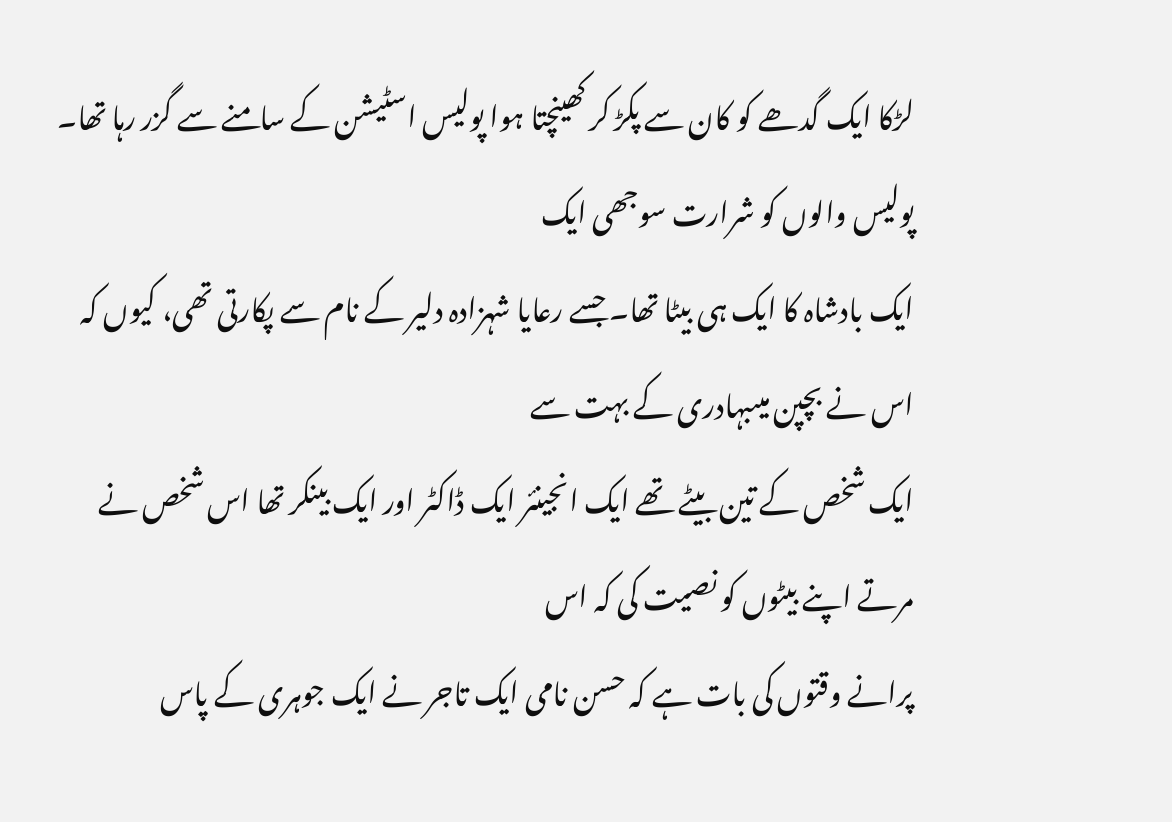لڑکا ایک گدھے کو کان سے پکڑ کر کھینچتا ہوا پولیس اسٹیشن کے سامنے سے گزر رہا تھا۔ پولیس والوں کو شرارت سوجھی ایک
ایک بادشاہ کا ایک ہی بیٹا تھا۔ جسے رعایا شہزادہ دلیر کے نام سے پکارتی تھی، کیوں کہ اس نے بچپن میںبہادری کے بہت سے
ایک شخص کے تین بیٹے تھے ایک انجینئر ایک ڈاکٹر اور ایک بینکر تھا اس شخص نے مرتے اپنے بیٹوں کو نصیت کی کہ اس
پرانے وقتوں کی بات ہے کہ حسن نامی ایک تاجر نے ایک جوہری کے پاس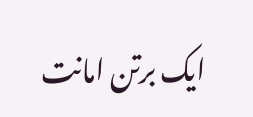ایک برتن امانت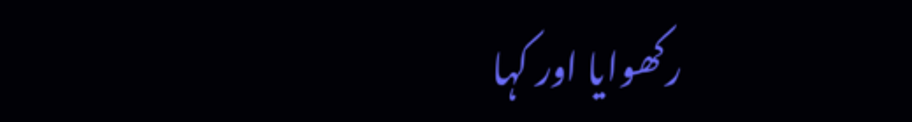رکھوایا اور کہا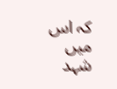کہ اس میں شہد